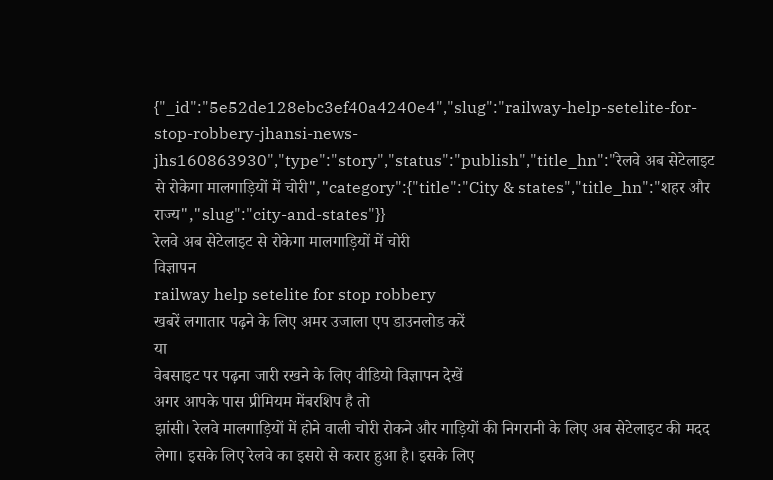{"_id":"5e52de128ebc3ef40a4240e4","slug":"railway-help-setelite-for-stop-robbery-jhansi-news-jhs160863930","type":"story","status":"publish","title_hn":"रेलवे अब सेटेलाइट से रोकेगा मालगाड़ियों में चोरी","category":{"title":"City & states","title_hn":"शहर और राज्य","slug":"city-and-states"}}
रेलवे अब सेटेलाइट से रोकेगा मालगाड़ियों में चोरी
विज्ञापन
railway help setelite for stop robbery
खबरें लगातार पढ़ने के लिए अमर उजाला एप डाउनलोड करें
या
वेबसाइट पर पढ़ना जारी रखने के लिए वीडियो विज्ञापन देखें
अगर आपके पास प्रीमियम मेंबरशिप है तो
झांसी। रेलवे मालगाड़ियों में होने वाली चोरी रोकने और गाड़ियों की निगरानी के लिए अब सेटेलाइट की मदद लेगा। इसके लिए रेलवे का इसरो से करार हुआ है। इसके लिए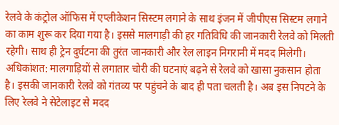रेलवे के कंट्रोल ऑफिस में एप्लीकेशन सिस्टम लगाने के साथ इंजन में जीपीएस सिस्टम लगाने का काम शुरू कर दिया गया है। इससे मालगाड़ी की हर गतिविधि की जानकारी रेलवे को मिलती रहेगी। साथ ही ट्रेन दुर्घटना की तुरंत जानकारी और रेल लाइन निगरानी में मदद मिलेगी।
अधिकांशत: मालगाड़ियों से लगातार चोरी की घटनाएं बढ़ने से रेलवे को खासा नुकसान होता है। इसकी जानकारी रेलवे को गंतव्य पर पहुंचने के बाद ही पता चलती है। अब इस निपटने के लिए रेलवे ने सेटेलाइट से मदद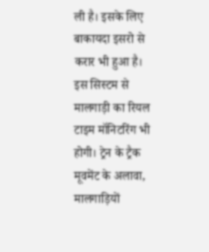ली है। इसके लिए बाकायदा इसरो से करार भी हुआ है।
इस सिस्टम से मालगाड़ी का रियल टाइम मॉनिटरिंग भी होगी। ट्रेन के ट्रैक मूवमेंट के अलावा, मालगाड़ियों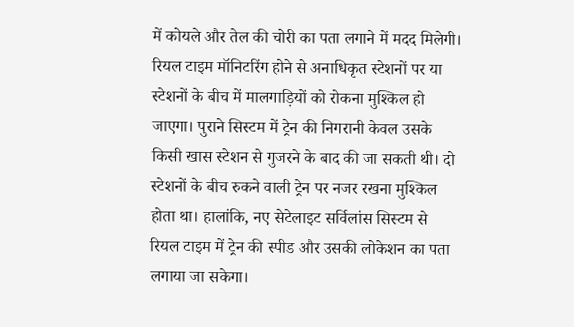में कोयले और तेल की चोरी का पता लगाने में मदद मिलेगी। रियल टाइम मॉनिटरिंग होने से अनाधिकृत स्टेशनों पर या स्टेशनों के बीच में मालगाड़ियों को रोकना मुश्किल हो जाएगा। पुराने सिस्टम में ट्रेन की निगरानी केवल उसके किसी खास स्टेशन से गुजरने के बाद की जा सकती थी। दो स्टेशनों के बीच रुकने वाली ट्रेन पर नजर रखना मुश्किल होता था। हालांकि, नए सेटेलाइट सर्विलांस सिस्टम से रियल टाइम में ट्रेन की स्पीड और उसकी लोकेशन का पता लगाया जा सकेगा।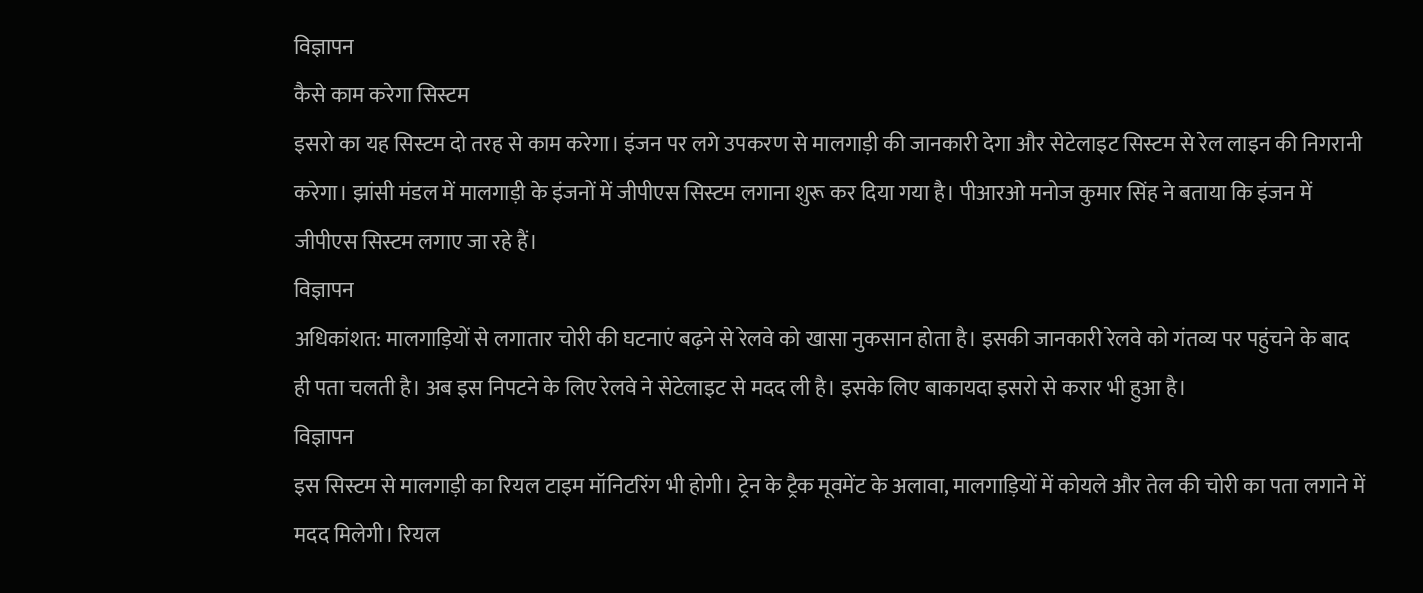विज्ञापन
कैसे काम करेगा सिस्टम
इसरो का यह सिस्टम दो तरह से काम करेगा। इंजन पर लगे उपकरण से मालगाड़ी की जानकारी देगा और सेटेलाइट सिस्टम से रेल लाइन की निगरानी करेगा। झांसी मंडल में मालगाड़ी के इंजनों में जीपीएस सिस्टम लगाना शुरू कर दिया गया है। पीआरओ मनोज कुमार सिंह ने बताया कि इंजन में जीपीएस सिस्टम लगाए जा रहे हैं।
विज्ञापन
अधिकांशत: मालगाड़ियों से लगातार चोरी की घटनाएं बढ़ने से रेलवे को खासा नुकसान होता है। इसकी जानकारी रेलवे को गंतव्य पर पहुंचने के बाद ही पता चलती है। अब इस निपटने के लिए रेलवे ने सेटेलाइट से मदद ली है। इसके लिए बाकायदा इसरो से करार भी हुआ है।
विज्ञापन
इस सिस्टम से मालगाड़ी का रियल टाइम मॉनिटरिंग भी होगी। ट्रेन के ट्रैक मूवमेंट के अलावा, मालगाड़ियों में कोयले और तेल की चोरी का पता लगाने में मदद मिलेगी। रियल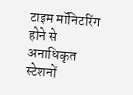टाइम मॉनिटरिंग होने से अनाधिकृत स्टेशनों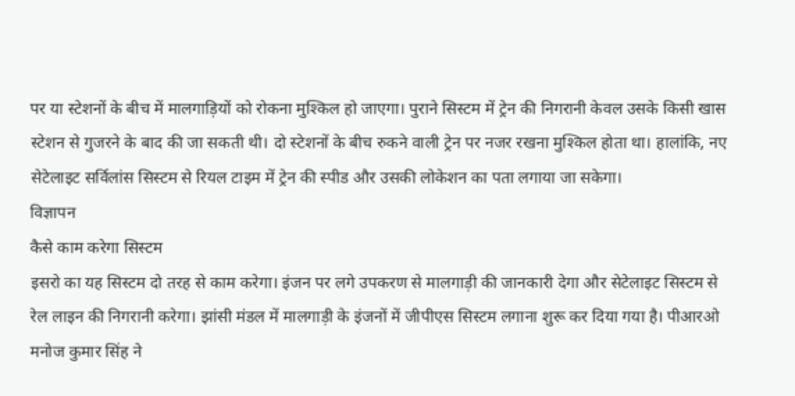पर या स्टेशनों के बीच में मालगाड़ियों को रोकना मुश्किल हो जाएगा। पुराने सिस्टम में ट्रेन की निगरानी केवल उसके किसी खास स्टेशन से गुजरने के बाद की जा सकती थी। दो स्टेशनों के बीच रुकने वाली ट्रेन पर नजर रखना मुश्किल होता था। हालांकि, नए सेटेलाइट सर्विलांस सिस्टम से रियल टाइम में ट्रेन की स्पीड और उसकी लोकेशन का पता लगाया जा सकेगा।
विज्ञापन
कैसे काम करेगा सिस्टम
इसरो का यह सिस्टम दो तरह से काम करेगा। इंजन पर लगे उपकरण से मालगाड़ी की जानकारी देगा और सेटेलाइट सिस्टम से रेल लाइन की निगरानी करेगा। झांसी मंडल में मालगाड़ी के इंजनों में जीपीएस सिस्टम लगाना शुरू कर दिया गया है। पीआरओ मनोज कुमार सिंह ने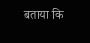बताया कि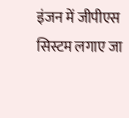इंजन में जीपीएस सिस्टम लगाए जा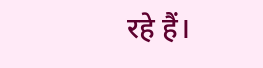रहे हैं।